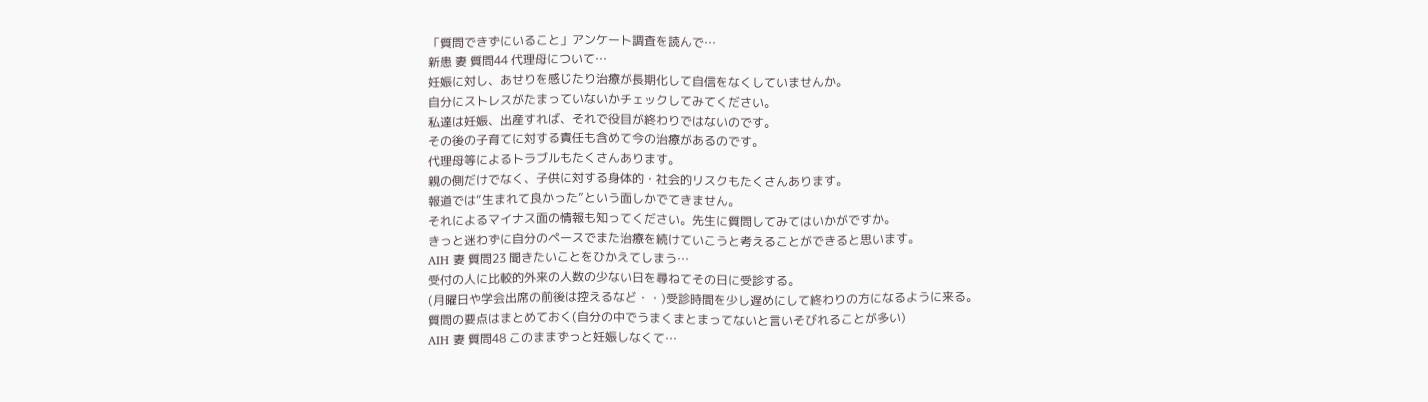「質問できずにいること」アンケート調査を読んで…
新患 妻 質問44 代理母について…
妊娠に対し、あせりを感じたり治療が長期化して自信をなくしていませんか。
自分にストレスがたまっていないかチェックしてみてください。
私達は妊娠、出産すれば、それで役目が終わりではないのです。
その後の子育てに対する責任も含めて今の治療があるのです。
代理母等によるトラブルもたくさんあります。
親の側だけでなく、子供に対する身体的・社会的リスクもたくさんあります。
報道では“生まれて良かった”という面しかでてきません。
それによるマイナス面の情報も知ってください。先生に質問してみてはいかがですか。
きっと迷わずに自分のペースでまた治療を続けていこうと考えることができると思います。
AIH 妻 質問23 聞きたいことをひかえてしまう…
受付の人に比較的外来の人数の少ない日を尋ねてその日に受診する。
(月曜日や学会出席の前後は控えるなど・・)受診時間を少し遅めにして終わりの方になるように来る。
質問の要点はまとめておく(自分の中でうまくまとまってないと言いそびれることが多い)
AIH 妻 質問48 このままずっと妊娠しなくて…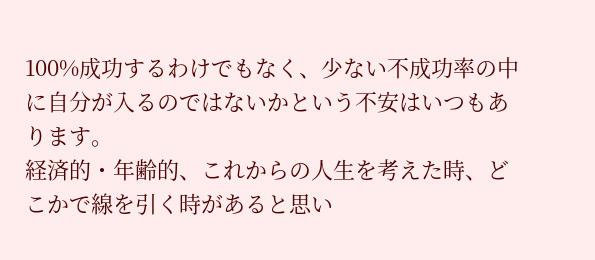100%成功するわけでもなく、少ない不成功率の中に自分が入るのではないかという不安はいつもあります。
経済的・年齢的、これからの人生を考えた時、どこかで線を引く時があると思い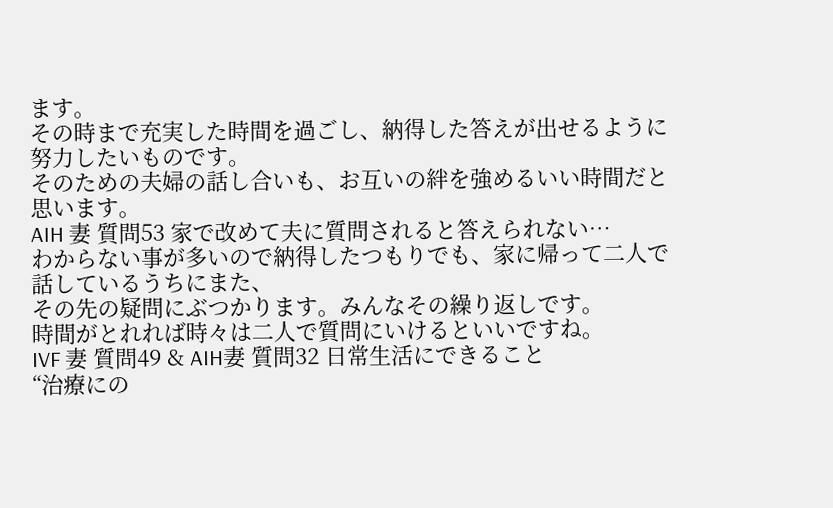ます。
その時まで充実した時間を過ごし、納得した答えが出せるように努力したいものです。
そのための夫婦の話し合いも、お互いの絆を強めるいい時間だと思います。
AIH 妻 質問53 家で改めて夫に質問されると答えられない…
わからない事が多いので納得したつもりでも、家に帰って二人で話しているうちにまた、
その先の疑問にぶつかります。みんなその繰り返しです。
時間がとれれば時々は二人で質問にいけるといいですね。
IVF 妻 質問49 & AIH妻 質問32 日常生活にできること
“治療にの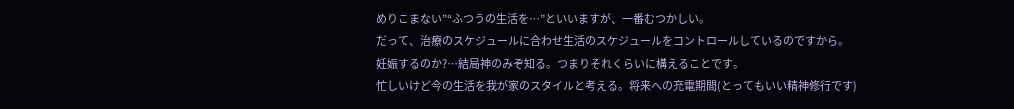めりこまない”“ふつうの生活を…”といいますが、一番むつかしい。
だって、治療のスケジュールに合わせ生活のスケジュールをコントロールしているのですから。
妊娠するのか?…結局神のみぞ知る。つまりそれくらいに構えることです。
忙しいけど今の生活を我が家のスタイルと考える。将来への充電期間(とってもいい精神修行です)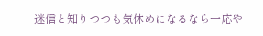迷信と知りつつも気休めになるなら一応や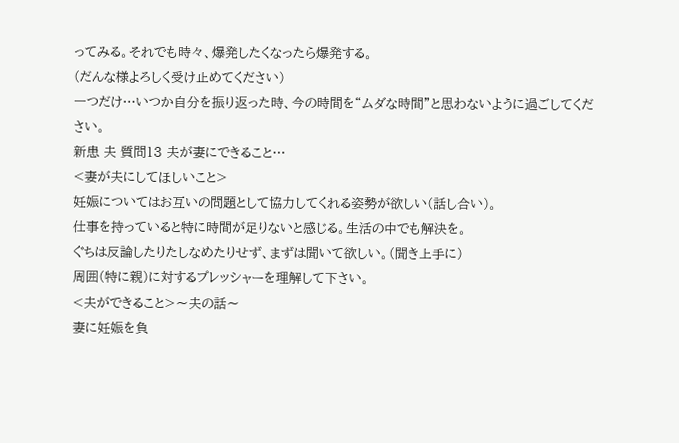ってみる。それでも時々、爆発したくなったら爆発する。
(だんな様よろしく受け止めてください)
一つだけ…いつか自分を振り返った時、今の時間を“ムダな時間”と思わないように過ごしてください。
新患 夫 質問13 夫が妻にできること…
<妻が夫にしてほしいこと>
妊娠についてはお互いの問題として協力してくれる姿勢が欲しい(話し合い)。
仕事を持っていると特に時間が足りないと感じる。生活の中でも解決を。
ぐちは反論したりたしなめたりせず、まずは聞いて欲しい。(聞き上手に)
周囲(特に親)に対するプレッシャーを理解して下さい。
<夫ができること>〜夫の話〜
妻に妊娠を負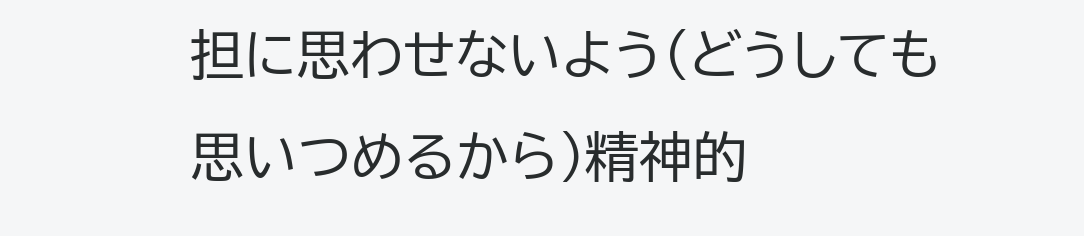担に思わせないよう(どうしても思いつめるから)精神的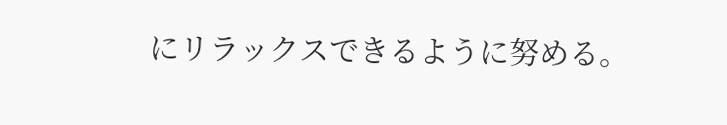にリラックスできるように努める。